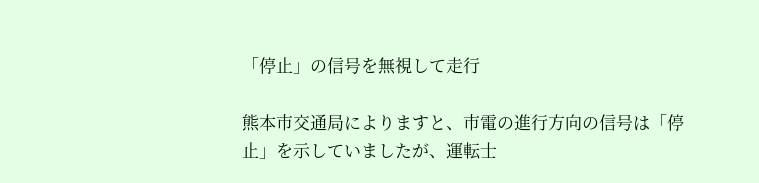「停止」の信号を無視して走行

熊本市交通局によりますと、市電の進行方向の信号は「停止」を示していましたが、運転士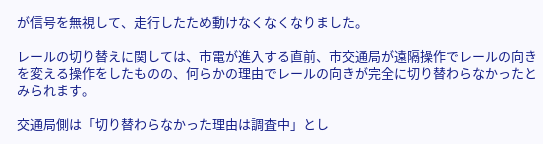が信号を無視して、走行したため動けなくなくなりました。

レールの切り替えに関しては、市電が進入する直前、市交通局が遠隔操作でレールの向きを変える操作をしたものの、何らかの理由でレールの向きが完全に切り替わらなかったとみられます。

交通局側は「切り替わらなかった理由は調査中」とし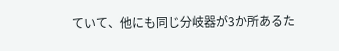ていて、他にも同じ分岐器が3か所あるた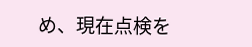め、現在点検を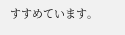すすめています。